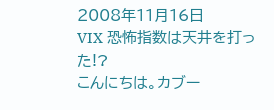2008年11月16日
VIX 恐怖指数は天井を打った!?
こんにちは。カブー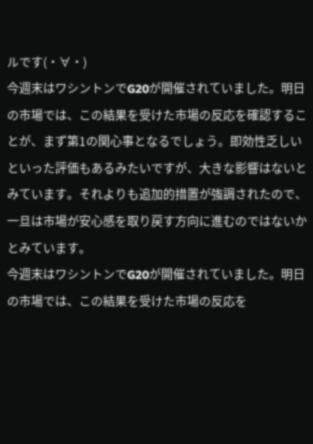ルです(・∀・)
今週末はワシントンでG20が開催されていました。明日の市場では、この結果を受けた市場の反応を確認することが、まず第1の関心事となるでしょう。即効性乏しいといった評価もあるみたいですが、大きな影響はないとみています。それよりも追加的措置が強調されたので、一旦は市場が安心感を取り戻す方向に進むのではないかとみています。
今週末はワシントンでG20が開催されていました。明日の市場では、この結果を受けた市場の反応を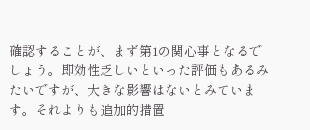確認することが、まず第1の関心事となるでしょう。即効性乏しいといった評価もあるみたいですが、大きな影響はないとみています。それよりも追加的措置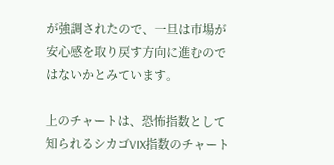が強調されたので、一旦は市場が安心感を取り戻す方向に進むのではないかとみています。

上のチャートは、恐怖指数として知られるシカゴVIX指数のチャート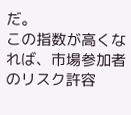だ。
この指数が高くなれば、市場参加者のリスク許容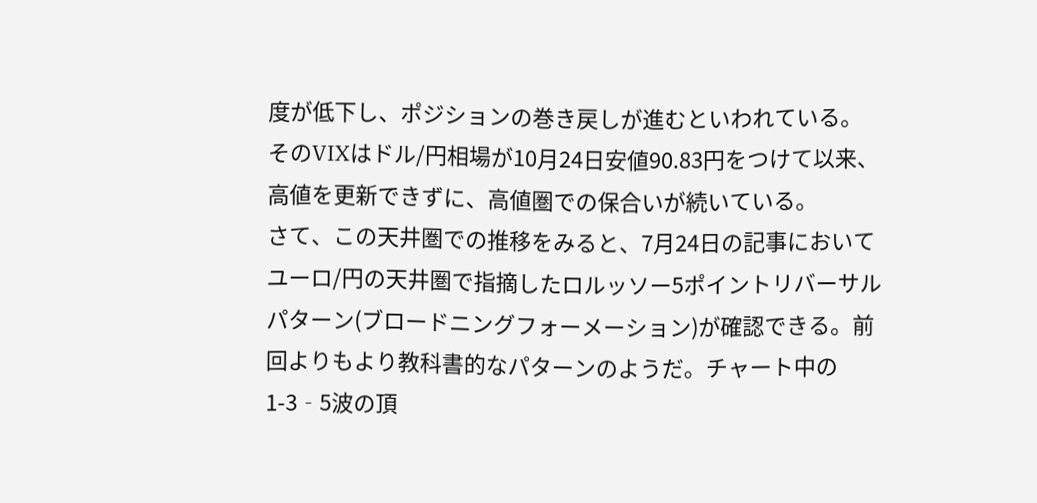度が低下し、ポジションの巻き戻しが進むといわれている。
そのVIXはドル/円相場が10月24日安値90.83円をつけて以来、高値を更新できずに、高値圏での保合いが続いている。
さて、この天井圏での推移をみると、7月24日の記事においてユーロ/円の天井圏で指摘したロルッソー5ポイントリバーサルパターン(ブロードニングフォーメーション)が確認できる。前回よりもより教科書的なパターンのようだ。チャート中の1-3‐5波の頂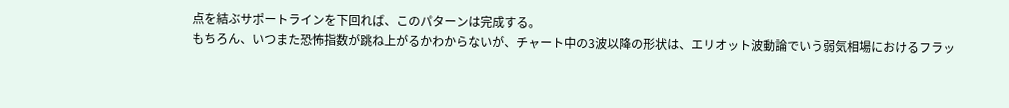点を結ぶサポートラインを下回れば、このパターンは完成する。
もちろん、いつまた恐怖指数が跳ね上がるかわからないが、チャート中の3波以降の形状は、エリオット波動論でいう弱気相場におけるフラッ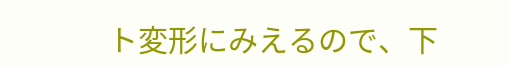ト変形にみえるので、下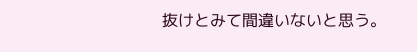抜けとみて間違いないと思う。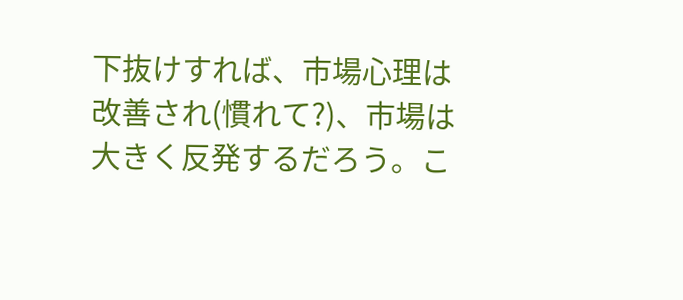下抜けすれば、市場心理は改善され(慣れて?)、市場は大きく反発するだろう。こ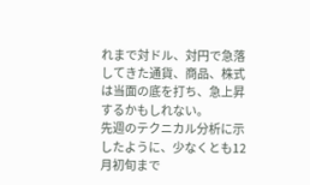れまで対ドル、対円で急落してきた通貨、商品、株式は当面の底を打ち、急上昇するかもしれない。
先週のテクニカル分析に示したように、少なくとも12月初旬まで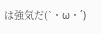は強気だ(`・ω・´)